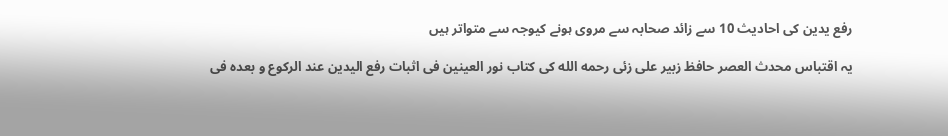رفع یدین کی احادیث 10 سے زائد صحابہ سے مروی ہونے کیوجہ سے متواتر ہیں

یہ اقتباس محدث العصر حافظ زبیر علی زئی رحمه الله کی کتاب نور العینین فی اثبات رفع الیدین عند الرکوع و بعدہ فی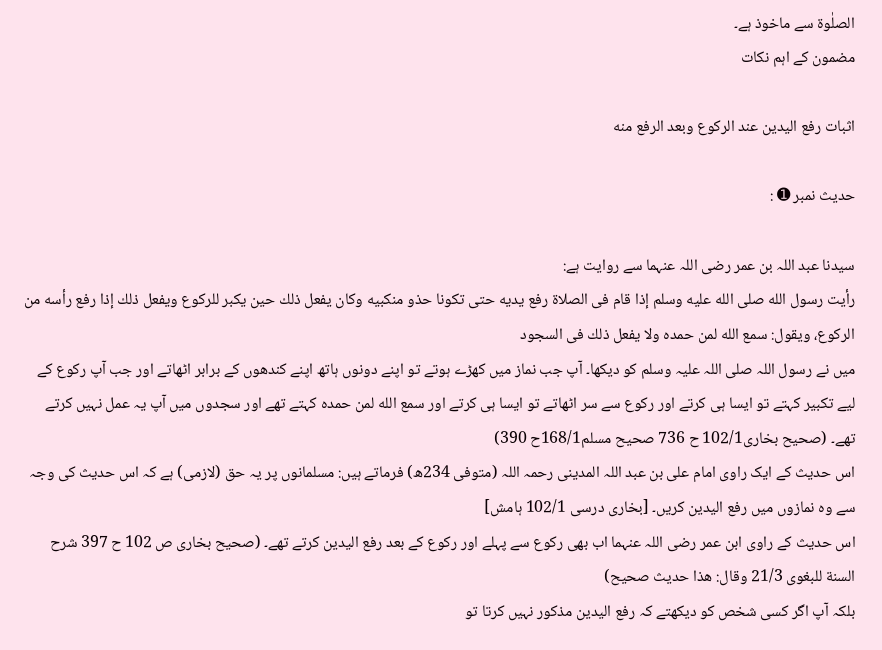الصلٰوۃ سے ماخوذ ہے۔
مضمون کے اہم نکات

اثبات رفع اليدين عند الركوع وبعد الرفع منه

حدیث نمبر ➊ :

سیدنا عبد اللہ بن عمر رضی اللہ عنہما سے روایت ہے:
رأيت رسول الله صلى الله عليه وسلم إذا قام فى الصلاة رفع يديه حتى تكونا حذو منكبيه وكان يفعل ذلك حين يكبر للركوع ويفعل ذلك إذا رفع رأسه من الركوع، ويقول: سمع الله لمن حمده ولا يفعل ذلك فى السجود
میں نے رسول اللہ صلی اللہ علیہ وسلم کو دیکھا۔ آپ جب نماز میں کھڑے ہوتے تو اپنے دونوں ہاتھ اپنے کندھوں کے برابر اٹھاتے اور جب آپ رکوع کے لیے تکبیر کہتے تو ایسا ہی کرتے اور رکوع سے سر اٹھاتے تو ایسا ہی کرتے اور سمع الله لمن حمده کہتے تھے اور سجدوں میں آپ یہ عمل نہیں کرتے تھے۔ (صحیح بخاری102/1 ح 736 صحیح مسلم168/1ح 390)
اس حدیث کے ایک راوی امام علی بن عبد اللہ المدینی رحمہ اللہ (متوفی 234ھ) فرماتے ہیں: مسلمانوں پر یہ حق (لازمی) ہے کہ اس حدیث کی وجہ سے وہ نمازوں میں رفع الیدین کریں۔ [بخاری درسی 102/1 ہامش]
اس حدیث کے راوی ابن عمر رضی اللہ عنہما اب بھی رکوع سے پہلے اور رکوع کے بعد رفع الیدین کرتے تھے۔ (صحیح بخاری ص 102 ح 397 شرح السنة للبغوی 21/3 وقال: هذا حدیث صحیح)
بلکہ آپ اگر کسی شخص کو دیکھتے کہ رفع الیدین مذکور نہیں کرتا تو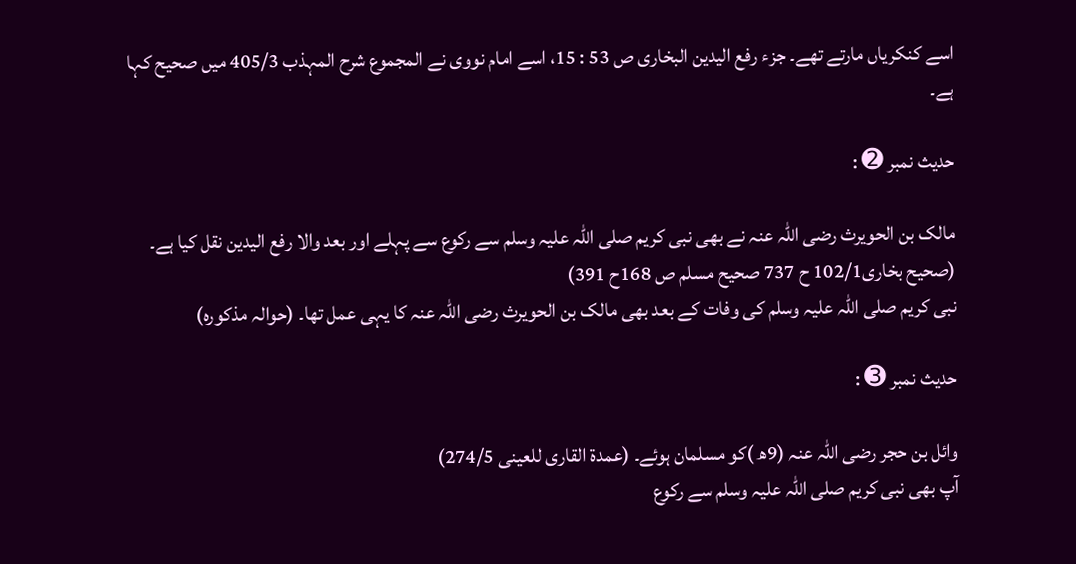اسے کنکریاں مارتے تھے۔ جزء رفع الیدین البخاری ص 53 : 15، اسے امام نووی نے المجموع شرح المہذب 405/3 میں صحیح کہا ہے۔

حدیث نمبر ➋ :

مالک بن الحویرث رضی اللہ عنہ نے بھی نبی کریم صلی اللہ علیہ وسلم سے رکوع سے پہلے اور بعد والا رفع الیدین نقل کیا ہے۔ (صحیح بخاری102/1 ح 737 صحیح مسلم ص 168ح 391)
نبی کریم صلی اللہ علیہ وسلم کی وفات کے بعد بھی مالک بن الحویرث رضی اللہ عنہ کا یہی عمل تھا۔ (حوالہ مذکورہ)

حدیث نمبر ➌ :

وائل بن حجر رضی اللہ عنہ (9ھ )کو مسلمان ہوئے۔ (عمدۃ القاری للعینی 274/5)
آپ بھی نبی کریم صلی اللہ علیہ وسلم سے رکوع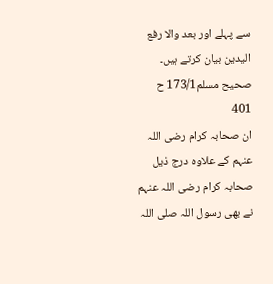سے پہلے اور بعد والا رفع الیدین بیان کرتے ہیں۔ صحیح مسلم173/1 ح 401
ان صحابہ کرام رضی اللہ عنہم کے علاوہ درج ذیل صحابہ کرام رضی اللہ عنہم نے بھی رسول اللہ صلی اللہ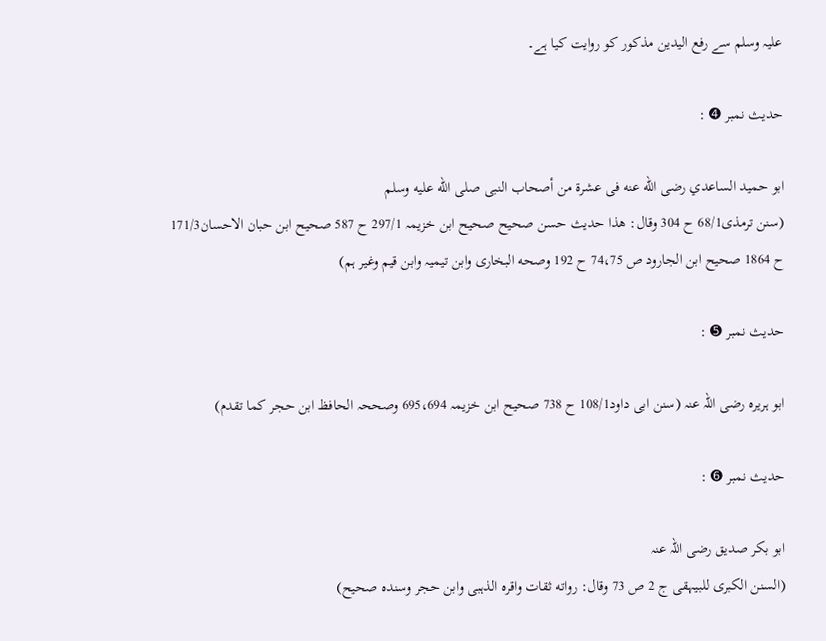علیہ وسلم سے رفع الیدین مذکور کو روایت کیا ہے۔

حدیث نمبر ➍ :

ابو حميد الساعدي رضى الله عنه فى عشرة من أصحاب النبى صلى الله عليه وسلم
(سنن ترمذی68/1 ح 304 وقال: هذا حديث حسن صحیح صحیح ابن خزیمہ 297/1 ح 587 صحیح ابن حبان الاحسان171/3 ح 1864 صحیح ابن الجارود ص 74،75 ح 192 وصحه البخاری وابن تیمیہ وابن قیم وغیر ہم)

حدیث نمبر ➎ :

ابو ہریرہ رضی اللہ عنہ (سنن ابی داود108/1 ح 738 صحیح ابن خزیمہ 695،694 وصححہ الحافظ ابن حجر كما تقدم)

حدیث نمبر ➏ :

ابو بکر صدیق رضی اللہ عنہ
(السنن الکبری للبیہقی ج 2 ص 73 وقال: رواته ثقات واقره الذہبی وابن حجر وسندہ صحیح)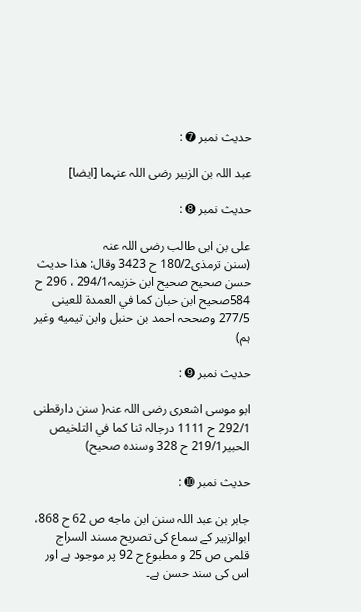حدیث نمبر ➐ :

عبد اللہ بن الزبیر رضی اللہ عنہما [ایضا]

حدیث نمبر ➑ :

علی بن ابی طالب رضی اللہ عنہ
(سنن ترمذی180/2 ح 3423 وقال: هذا حدیث حسن صحیح صحیح ابن خزیمہ294/1 ، 296 ح 584صحیح ابن حبان كما في العمدة للعینی 277/5 وصححہ احمد بن حنبل وابن تیمیه وغیر ہم)

حدیث نمبر ➒ :

ابو موسی اشعری رضی اللہ عنہ( سنن دارقطنی 292/1 ح 1111 درجالہ ثنا كما في التلخیص الحبیر219/1 ح 328 وسندہ صحیح)

حدیث نمبر ➓ :

جابر بن عبد اللہ سنن ابن ماجه ص 62 ح 868، ابوالزبیر کے سماع کی تصریح مسند السراج قلمی ص 25 و مطبوع ح 92 پر موجود ہے اور اس کی سند حسن ہے۔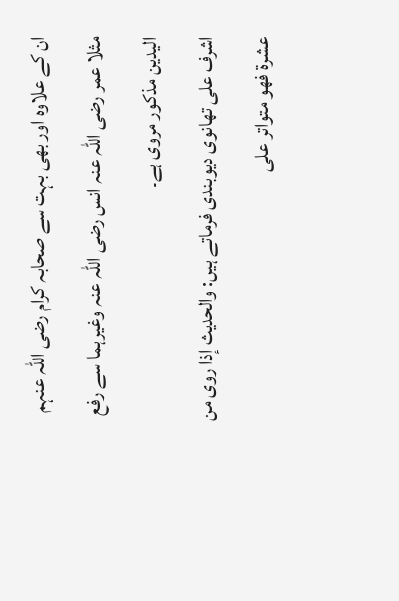ان کے علاوہ اور بھی بہت سے صحابہ کرام رضی اللہ عنہم مثلا عمر رضی اللہ عنہ انس رضی اللہ عنہ وغیرہما سے رفع الیدین مذکور مروی ہے۔
اشرف علی تھانوی دیوبندی فرماتے ہیں: والحديث إذا روى من عشرة فهو متواتر على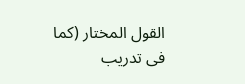القول المختار (كما فى تدريب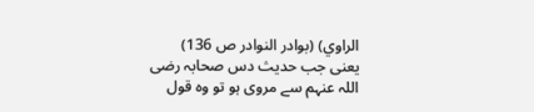الراوي) (بوادر النوادر ص 136)
یعنی جب حدیث دس صحابہ رضی اللہ عنہم سے مروی ہو تو وہ قول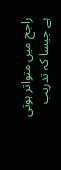راجح میں متواتر ہوتی ہے جیسا کہ تدریب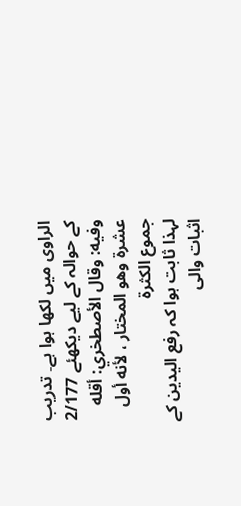الراوی میں لکھا ہوا ہے۔ تدریب کے حوالہ کے لیے دیکھئے 2/177 وفيه: وقال الأصطخري: أقله عشرة وهو المختار ، لأنه أول جموع الكثرة
لہذا ثابت ہوا کہ رفع الیدین کے اثبات والی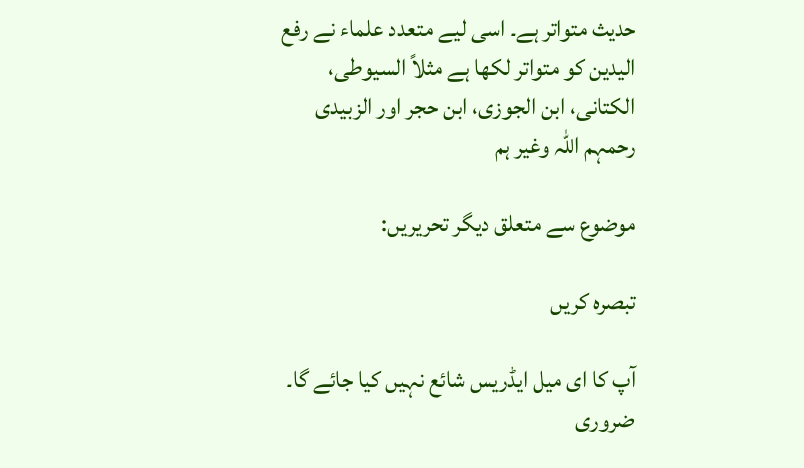حدیث متواتر ہے۔ اسی لیے متعدد علماء نے رفع الیدین کو متواتر لکھا ہے مثلاً السیوطی، الکتانی، ابن الجوزی، ابن حجر اور الزبیدی رحمہم اللہ وغیر ہم

موضوع سے متعلق دیگر تحریریں:

تبصرہ کریں

آپ کا ای میل ایڈریس شائع نہیں کیا جائے گا۔ ضروری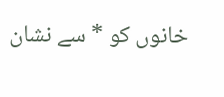خانوں کو * سے نشان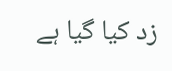زد کیا گیا ہے